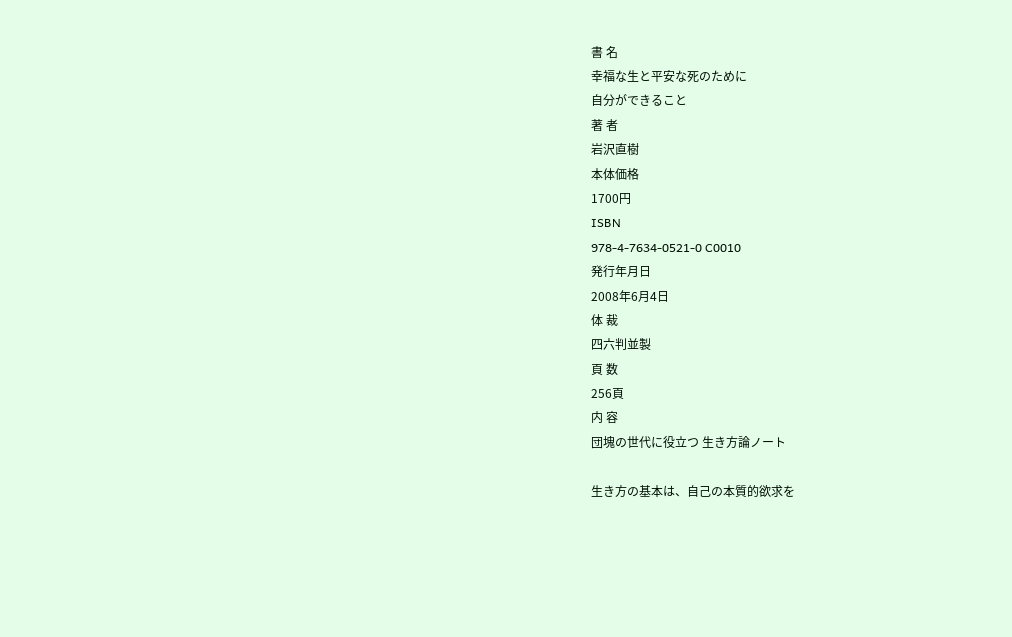書 名
幸福な生と平安な死のために
自分ができること
著 者
岩沢直樹
本体価格
1700円
ISBN
978-4-7634-0521-0 C0010
発行年月日
2008年6月4日
体 裁
四六判並製
頁 数
256頁
内 容
団塊の世代に役立つ 生き方論ノート

生き方の基本は、自己の本質的欲求を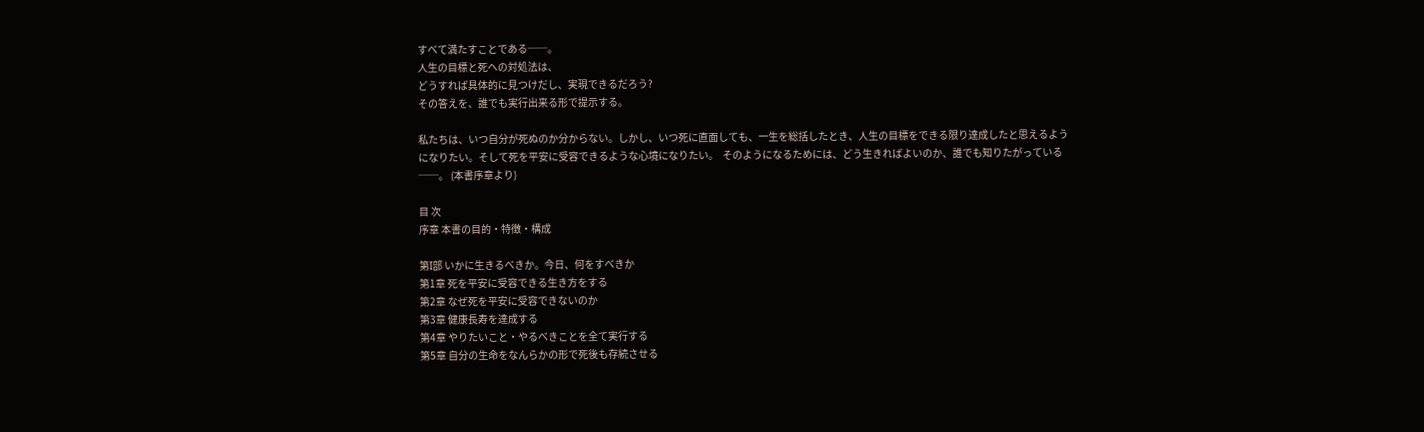すべて満たすことである──。
人生の目標と死への対処法は、
どうすれば具体的に見つけだし、実現できるだろう?
その答えを、誰でも実行出来る形で提示する。

私たちは、いつ自分が死ぬのか分からない。しかし、いつ死に直面しても、一生を総括したとき、人生の目標をできる限り達成したと思えるようになりたい。そして死を平安に受容できるような心境になりたい。  そのようになるためには、どう生きればよいのか、誰でも知りたがっている──。 (本書序章より)

目 次
序章 本書の目的・特徴・構成

第I部 いかに生きるべきか。今日、何をすべきか
第1章 死を平安に受容できる生き方をする
第2章 なぜ死を平安に受容できないのか
第3章 健康長寿を達成する
第4章 やりたいこと・やるべきことを全て実行する
第5章 自分の生命をなんらかの形で死後も存続させる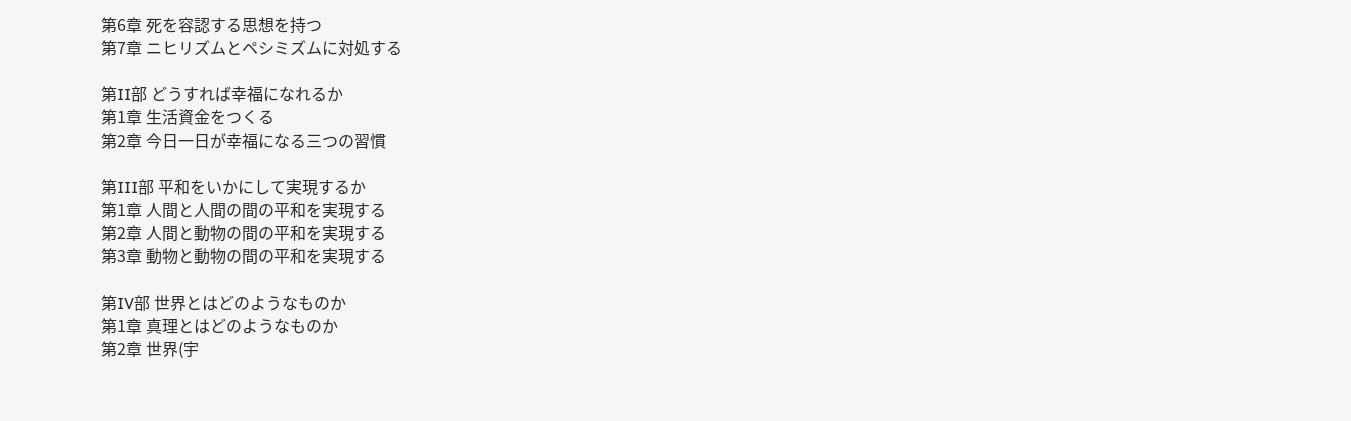第6章 死を容認する思想を持つ
第7章 ニヒリズムとペシミズムに対処する

第II部 どうすれば幸福になれるか
第1章 生活資金をつくる
第2章 今日一日が幸福になる三つの習慣

第III部 平和をいかにして実現するか
第1章 人間と人間の間の平和を実現する
第2章 人間と動物の間の平和を実現する
第3章 動物と動物の間の平和を実現する

第IV部 世界とはどのようなものか
第1章 真理とはどのようなものか
第2章 世界(宇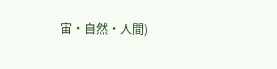宙・自然・人間)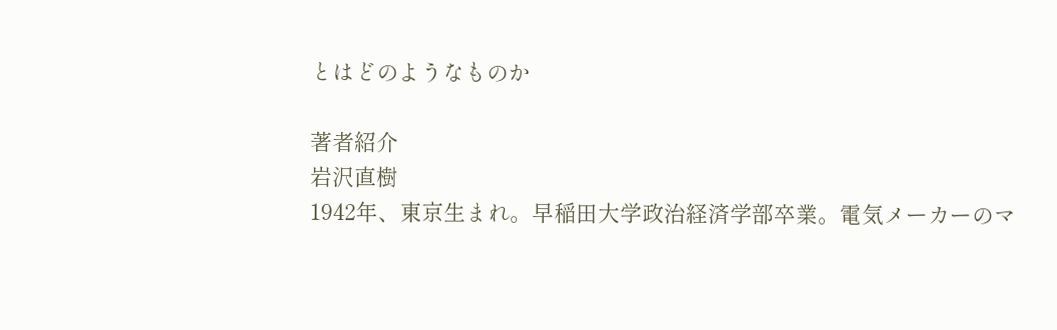とはどのようなものか

著者紹介
岩沢直樹
1942年、東京生まれ。早稲田大学政治経済学部卒業。電気メーカーのマ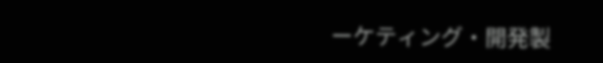ーケティング・開発製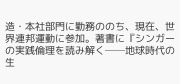造・本社部門に勤務ののち、現在、世界連邦運動に参加。著書に『シンガーの実践倫理を読み解く──地球時代の生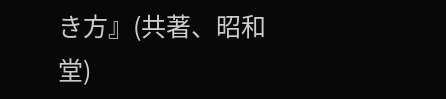き方』(共著、昭和堂)